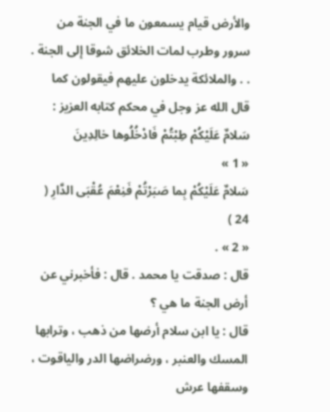والأرض قيام يسمعون ما في الجنة من سرور وطرب لمات الخلائق شوقا إلى الجنة . . . والملائكة يدخلون عليهم فيقولون كما قال الله عز وجل في محكم كتابه العزيز :
سَلامٌ عَلَيْكُمْ طِبْتُمْ فَادْخُلُوها خالِدِينَ
« 1 »
سَلامٌ عَلَيْكُمْ بِما صَبَرْتُمْ فَنِعْمَ عُقْبَى الدَّارِ ( 24 )
« 2 » .
قال : صدقت يا محمد . قال : فأخبرني عن أرض الجنة ما هي ؟
قال : يا ابن سلام أرضها من ذهب ، وترابها المسك والعنبر ، ورضراضها الدر والياقوت ، وسقفها عرش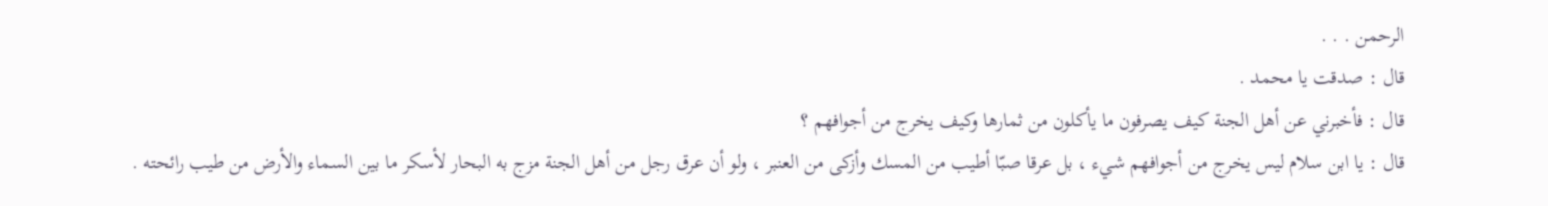الرحمن . . .
قال : صدقت يا محمد .
قال : فأخبرني عن أهل الجنة كيف يصرفون ما يأكلون من ثمارها وكيف يخرج من أجوافهم ؟
قال : يا ابن سلام ليس يخرج من أجوافهم شيء ، بل عرقا صبّا أطيب من المسك وأزكى من العنبر ، ولو أن عرق رجل من أهل الجنة مزج به البحار لأسكر ما بين السماء والأرض من طيب رائحته .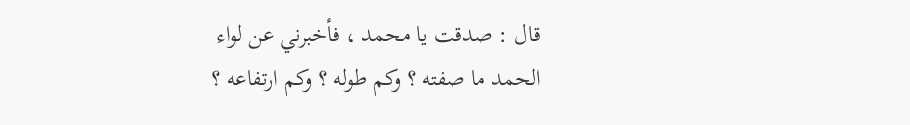قال : صدقت يا محمد ، فأخبرني عن لواء الحمد ما صفته ؟ وكم طوله ؟ وكم ارتفاعه ؟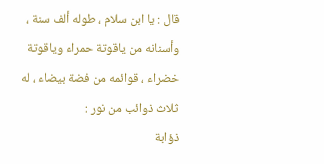قال : يا ابن سلام ، طوله ألف سنة ، وأسنانه من ياقوتة حمراء وياقوتة خضراء ، قوائمه من فضة بيضاء ، له ثلاث ذوائب من نور :
ذؤابة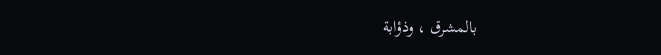بالمشرق ، وذؤابة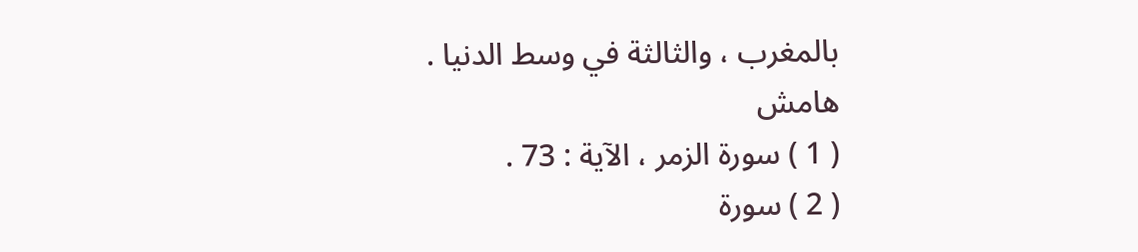بالمغرب ، والثالثة في وسط الدنيا .
هامش
( 1 ) سورة الزمر ، الآية : 73 .
( 2 ) سورة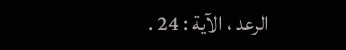الرعد ، الآية : 24 .